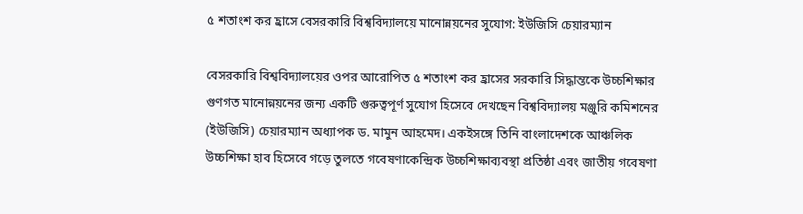৫ শতাংশ কর হ্রাসে বেসরকারি বিশ্ববিদ্যালয়ে মানোন্নয়নের সুযোগ: ইউজিসি চেয়ারম্যান

বেসরকারি বিশ্ববিদ্যালয়ের ওপর আরোপিত ৫ শতাংশ কর হ্রাসের সরকারি সিদ্ধান্তকে উচ্চশিক্ষার গুণগত মানোন্নয়নের জন্য একটি গুরুত্বপূর্ণ সুযোগ হিসেবে দেখছেন বিশ্ববিদ্যালয় মঞ্জুরি কমিশনের (ইউজিসি) চেয়ারম্যান অধ্যাপক ড. মামুন আহমেদ। একইসঙ্গে তিনি বাংলাদেশকে আঞ্চলিক উচ্চশিক্ষা হাব হিসেবে গড়ে তুলতে গবেষণাকেন্দ্রিক উচ্চশিক্ষাব্যবস্থা প্রতিষ্ঠা এবং জাতীয় গবেষণা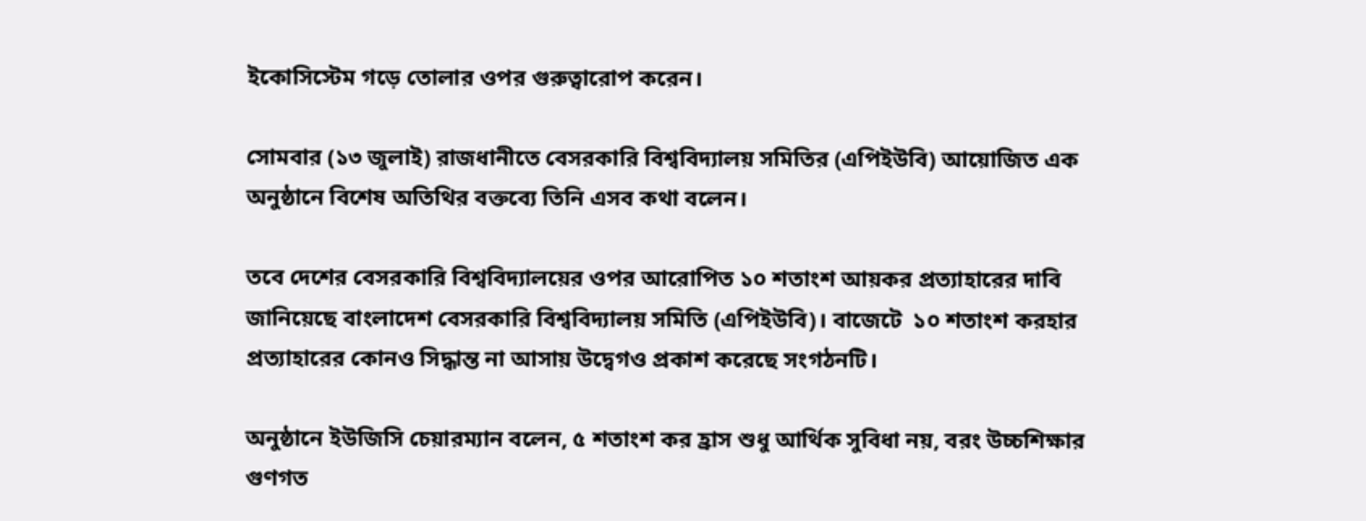ইকোসিস্টেম গড়ে তোলার ওপর গুরুত্বারোপ করেন।

সোমবার (১৩ জুলাই) রাজধানীতে বেসরকারি বিশ্ববিদ্যালয় সমিতির (এপিইউবি) আয়োজিত এক অনুষ্ঠানে বিশেষ অতিথির বক্তব্যে তিনি এসব কথা বলেন।

তবে দেশের বেসরকারি বিশ্ববিদ্যালয়ের ওপর আরোপিত ১০ শতাংশ আয়কর প্রত্যাহারের দাবি জানিয়েছে বাংলাদেশ বেসরকারি বিশ্ববিদ্যালয় সমিতি (এপিইউবি)। বাজেটে  ১০ শতাংশ করহার প্রত্যাহারের কোনও সিদ্ধান্ত না আসায় উদ্বেগও প্রকাশ করেছে সংগঠনটি।

অনুষ্ঠানে ইউজিসি চেয়ারম্যান বলেন, ৫ শতাংশ কর হ্রাস শুধু আর্থিক সুবিধা নয়, বরং উচ্চশিক্ষার গুণগত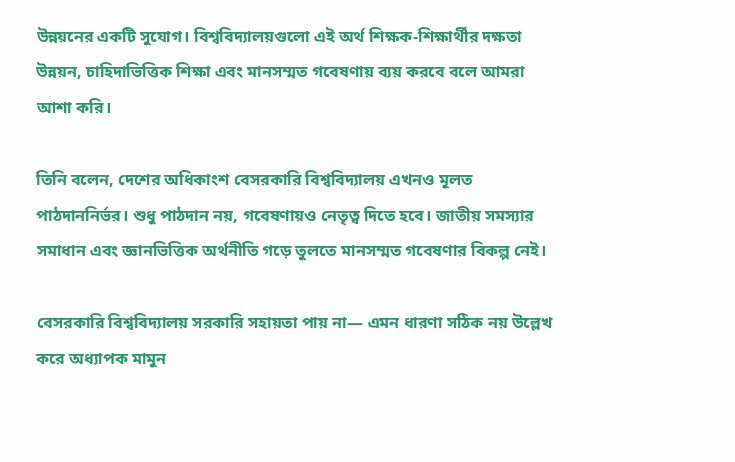উন্নয়নের একটি সুযোগ। বিশ্ববিদ্যালয়গুলো এই অর্থ শিক্ষক-শিক্ষার্থীর দক্ষতা উন্নয়ন, চাহিদাভিত্তিক শিক্ষা এবং মানসম্মত গবেষণায় ব্যয় করবে বলে আমরা আশা করি।

তিনি বলেন, দেশের অধিকাংশ বেসরকারি বিশ্ববিদ্যালয় এখনও মূলত পাঠদাননির্ভর। শুধু পাঠদান নয়, গবেষণায়ও নেতৃত্ব দিতে হবে। জাতীয় সমস্যার সমাধান এবং জ্ঞানভিত্তিক অর্থনীতি গড়ে তুলতে মানসম্মত গবেষণার বিকল্প নেই।

বেসরকারি বিশ্ববিদ্যালয় সরকারি সহায়তা পায় না— এমন ধারণা সঠিক নয় উল্লেখ করে অধ্যাপক মামুন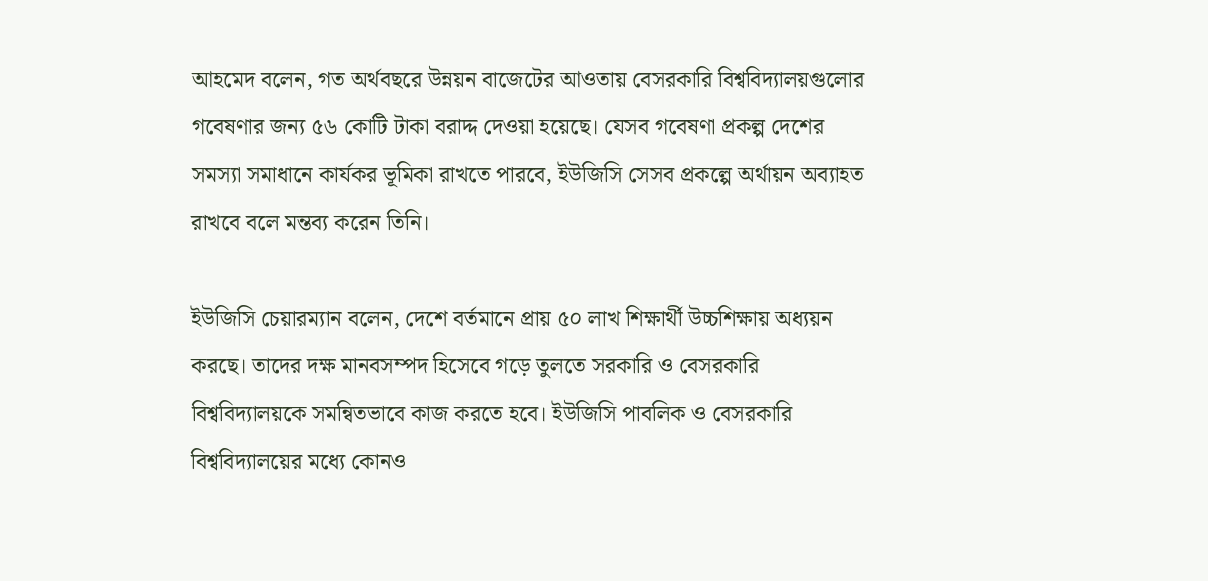আহমেদ বলেন, গত অর্থবছরে উন্নয়ন বাজেটের আওতায় বেসরকারি বিশ্ববিদ্যালয়গুলোর গবেষণার জন্য ৫৬ কোটি টাকা বরাদ্দ দেওয়া হয়েছে। যেসব গবেষণা প্রকল্প দেশের সমস্যা সমাধানে কার্যকর ভূমিকা রাখতে পারবে, ইউজিসি সেসব প্রকল্পে অর্থায়ন অব্যাহত রাখবে বলে মন্তব্য করেন তিনি।

ইউজিসি চেয়ারম্যান বলেন, দেশে বর্তমানে প্রায় ৫০ লাখ শিক্ষার্থী উচ্চশিক্ষায় অধ্যয়ন করছে। তাদের দক্ষ মানবসম্পদ হিসেবে গড়ে তুলতে সরকারি ও বেসরকারি বিশ্ববিদ্যালয়কে সমন্বিতভাবে কাজ করতে হবে। ইউজিসি পাবলিক ও বেসরকারি বিশ্ববিদ্যালয়ের মধ্যে কোনও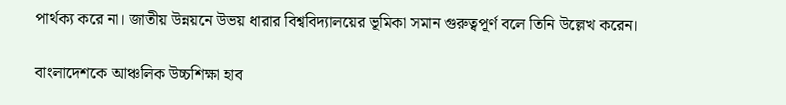পার্থক্য করে না। জাতীয় উন্নয়নে উভয় ধারার বিশ্ববিদ্যালয়ের ভূমিকা সমান গুরুত্বপূর্ণ বলে তিনি উল্লেখ করেন।

বাংলাদেশকে আঞ্চলিক উচ্চশিক্ষা হাব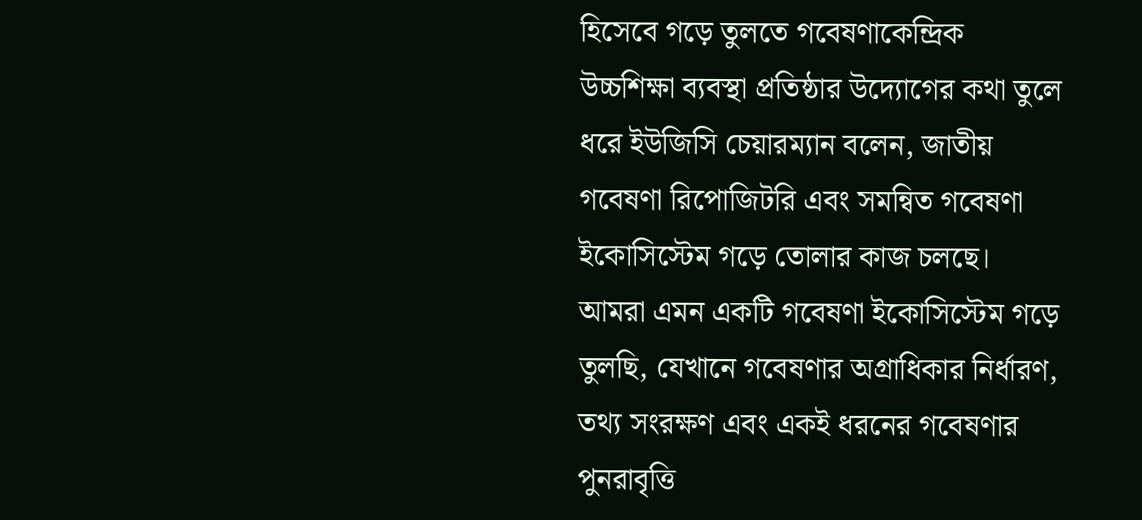হিসেবে গড়ে তুলতে গবেষণাকেন্দ্রিক উচ্চশিক্ষা ব্যবস্থা প্রতিষ্ঠার উদ্যোগের কথা তুলে ধরে ইউজিসি চেয়ারম্যান বলেন, জাতীয় গবেষণা রিপোজিটরি এবং সমন্বিত গবেষণা ইকোসিস্টেম গড়ে তোলার কাজ চলছে। আমরা এমন একটি গবেষণা ইকোসিস্টেম গড়ে তুলছি, যেখানে গবেষণার অগ্রাধিকার নির্ধারণ, তথ্য সংরক্ষণ এবং একই ধরনের গবেষণার পুনরাবৃত্তি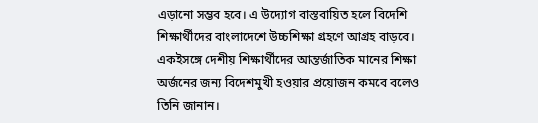এড়ানো সম্ভব হবে। এ উদ্যোগ বাস্তবায়িত হলে বিদেশি শিক্ষার্থীদের বাংলাদেশে উচ্চশিক্ষা গ্রহণে আগ্রহ বাড়বে। একইসঙ্গে দেশীয় শিক্ষার্থীদের আন্তর্জাতিক মানের শিক্ষা অর্জনের জন্য বিদেশমুখী হওয়ার প্রয়োজন কমবে বলেও তিনি জানান।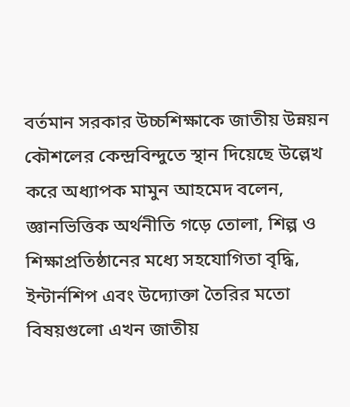বর্তমান সরকার উচ্চশিক্ষাকে জাতীয় উন্নয়ন কৌশলের কেন্দ্রবিন্দুতে স্থান দিয়েছে উল্লেখ করে অধ্যাপক মামুন আহমেদ বলেন, জ্ঞানভিত্তিক অর্থনীতি গড়ে তোলা, শিল্প ও শিক্ষাপ্রতিষ্ঠানের মধ্যে সহযোগিতা বৃদ্ধি, ইন্টার্নশিপ এবং উদ্যোক্তা তৈরির মতো বিষয়গুলো এখন জাতীয়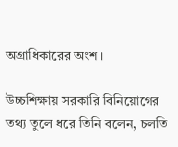অগ্রাধিকারের অংশ।

উচ্চশিক্ষায় সরকারি বিনিয়োগের তথ্য তুলে ধরে তিনি বলেন, চলতি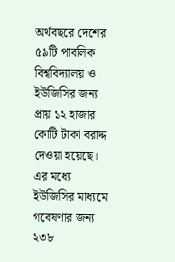অর্থবছরে দেশের ৫৯টি পাবলিক বিশ্ববিদ্যালয় ও ইউজিসির জন্য প্রায় ১২ হাজার কোটি টাকা বরাদ্দ দেওয়া হয়েছে। এর মধ্যে ইউজিসির মাধ্যমে গবেষণার জন্য ২৩৮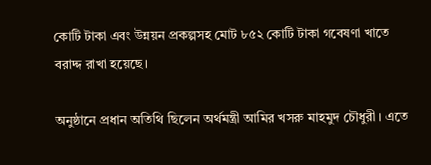কোটি টাকা এবং উন্নয়ন প্রকল্পসহ মোট ৮৫২ কোটি টাকা গবেষণা খাতে বরাদ্দ রাখা হয়েছে।

অনুষ্ঠানে প্রধান অতিথি ছিলেন অর্থমন্ত্রী আমির খসরু মাহমুদ চৌধুরী। এতে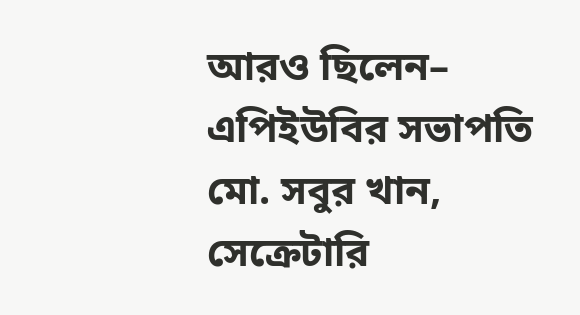আরও ছিলেন– এপিইউবির সভাপতি মো. সবুর খান, সেক্রেটারি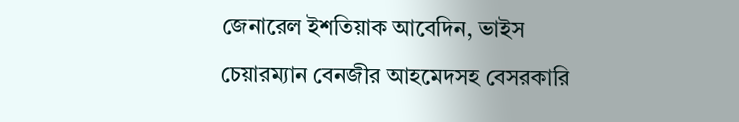জেনারেল ইশতিয়াক আবেদিন, ভাইস চেয়ারম্যান বেনজীর আহমেদসহ বেসরকারি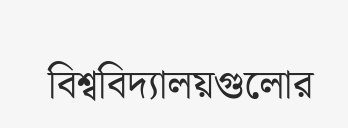বিশ্ববিদ্যালয়গুলোর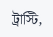ট্রাস্টি,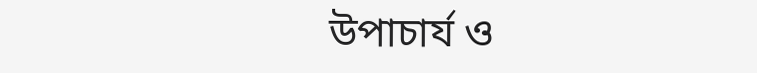উপাচার্য ও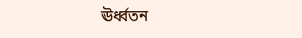ঊর্ধ্বতন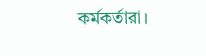কর্মকর্তারা।